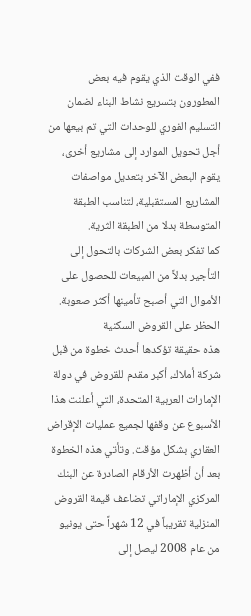ففي الوقت الذي يقوم فيه بعض المطورون بتسريع نشاط البناء لضمان التسليم الفوري للوحدات التي تم بيعها من أجل تحويل الموارد إلى مشاريع أخرى، يقوم البعض الآخر بتعديل مواصفات المشاريع المستقبلية، لتناسب الطبقة المتوسطة بدلا من الطبقة الثرية.
كما تفكر بعض الشركات بالتحول إلى التأجير بدلاً من المبيعات للحصول على الأموال التي أصبح تأمينها أكثر صعوبة.
الحظر على القروض السكنية
هذه حقيقة تؤكدها أحدث خطوة من قبل شركة أملاك، أكبر مقدم للقروض في دولة الإمارات العربية المتحدة، التي أعلنت هذا الأسبوع عن وقفها لجميع عمليات الإقراض العقاري بشكل مؤقت. وتأتي هذه الخطوة بعد أن أظهرت الأرقام الصادرة عن البنك المركزي الإماراتي تضاعف قيمة القروض المنزلية تقريباً في 12 شهراً حتى يونيو من عام 2008 ليصل إلى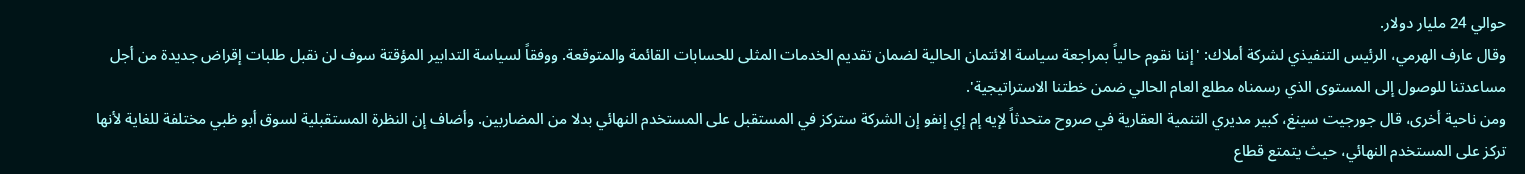حوالي 24 مليار دولار.
وقال عارف الهرمي، الرئيس التنفيذي لشركة أملاك: 'إننا نقوم حالياً بمراجعة سياسة الائتمان الحالية لضمان تقديم الخدمات المثلى للحسابات القائمة والمتوقعة. ووفقاً لسياسة التدابير المؤقتة سوف لن نقبل طلبات إقراض جديدة من أجل مساعدتنا للوصول إلى المستوى الذي رسمناه مطلع العام الحالي ضمن خطتنا الاستراتيجية'.
ومن ناحية أخرى، قال جورجيت سينغ، كبير مديري التنمية العقارية في صروح متحدثاً لإيه إم إي إنفو إن الشركة ستركز في المستقبل على المستخدم النهائي بدلا من المضاربين. وأضاف إن النظرة المستقبلية لسوق أبو ظبي مختلفة للغاية لأنها تركز على المستخدم النهائي، حيث يتمتع قطاع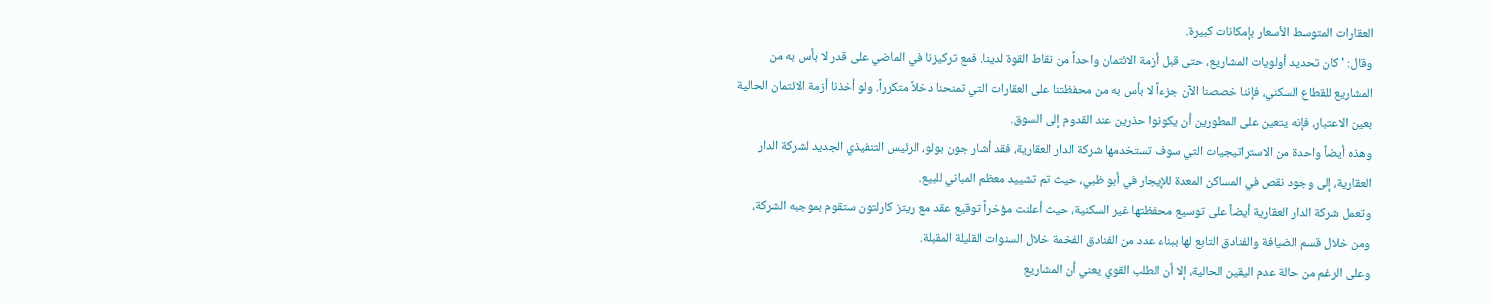العقارات المتوسط الأسعار بإمكانات كبيرة.
وقال: 'كان تحديد أولويات المشاريع، حتى قبل أزمة الائتمان واحداً من نقاط القوة لدينا. فمع تركيزنا في الماضي على قدر لا بأس به من المشاريع للقطاع السكني، فإننا خصصنا الآن جزءاً لا بأس به من محفظتنا على العقارات التي تمنحنا دخلاً متكرراً. ولو أخذنا أزمة الائتمان الحالية بعين الاعتبار، فإنه يتعين على المطورين أن يكونوا حذرين عند القدوم إلى السوق.
وهذه أيضاً واحدة من الاستراتيجيات التي سوف تستخدمها شركة الدار العقارية، فقد أشار جون بولو، الرئيس التنفيذي الجديد لشركة الدار العقارية، إلى وجود نقص في المساكن المعدة للإيجار في أبو ظبي، حيث تم تشييد معظم المباني للبيع.
وتعمل شركة الدار العقارية أيضاً على توسيع محفظتها غير السكنية، حيث أعلنت مؤخراً توقيع عقد مع ريتز كارلتون ستقوم بموجبه الشركة، ومن خلال قسم الضيافة والفنادق التابع لها ببناء عدد من الفنادق الفخمة خلال السنوات القليلة المقبلة.
وعلى الرغم من حالة عدم اليقين الحالية، إلا أن الطلب القوي يعني أن المشاريع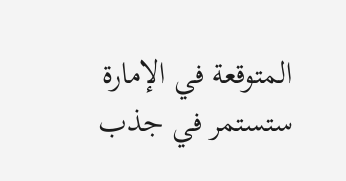المتوقعة في الإمارة ستستمر في جذب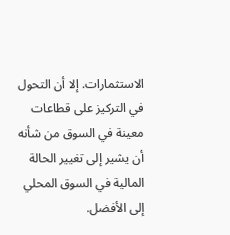الاستثمارات. إلا أن التحول في التركيز على قطاعات معينة في السوق من شأنه أن يشير إلى تغيير الحالة المالية في السوق المحلي إلى الأفضل.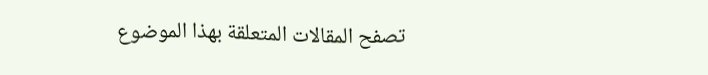تصفح المقالات المتعلقة بهذا الموضوع